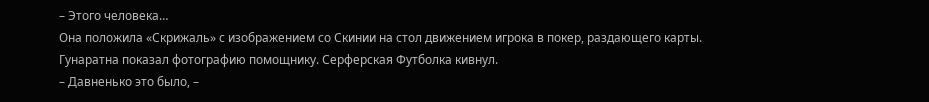– Этого человека…
Она положила «Скрижаль» с изображением со Скинии на стол движением игрока в покер, раздающего карты. Гунаратна показал фотографию помощнику. Серферская Футболка кивнул.
– Давненько это было, –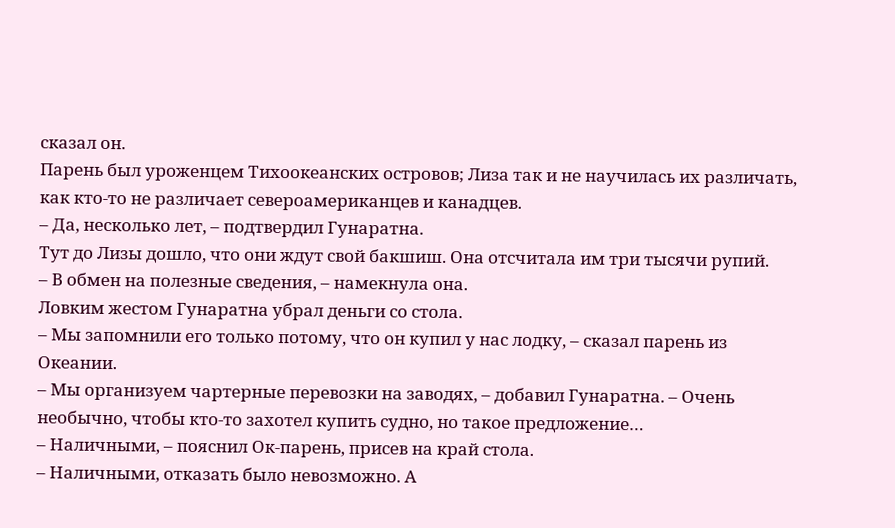сказал он.
Парень был уроженцем Тихоокеанских островов; Лиза так и не научилась их различать, как кто-то не различает североамериканцев и канадцев.
– Да, несколько лет, – подтвердил Гунаратна.
Тут до Лизы дошло, что они ждут свой бакшиш. Она отсчитала им три тысячи рупий.
– В обмен на полезные сведения, – намекнула она.
Ловким жестом Гунаратна убрал деньги со стола.
– Мы запомнили его только потому, что он купил у нас лодку, – сказал парень из Океании.
– Мы организуем чартерные перевозки на заводях, – добавил Гунаратна. – Очень необычно, чтобы кто-то захотел купить судно, но такое предложение…
– Наличными, – пояснил Ок-парень, присев на край стола.
– Наличными, отказать было невозможно. А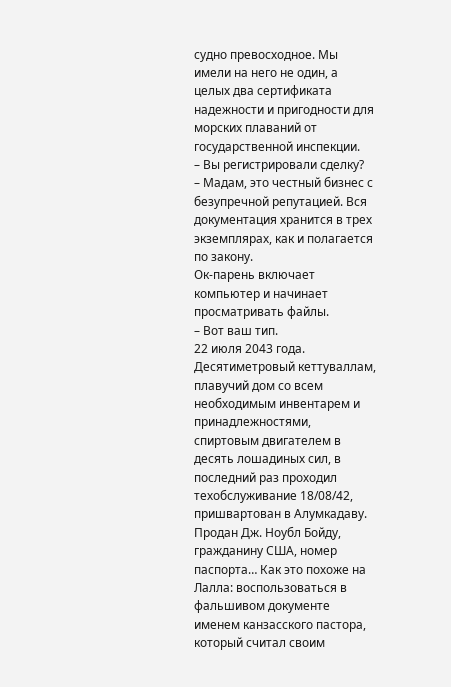судно превосходное. Мы имели на него не один, а целых два сертификата надежности и пригодности для морских плаваний от государственной инспекции.
– Вы регистрировали сделку?
– Мадам, это честный бизнес с безупречной репутацией. Вся документация хранится в трех экземплярах, как и полагается по закону.
Ок-парень включает компьютер и начинает просматривать файлы.
– Вот ваш тип.
22 июля 2043 года. Десятиметровый кеттуваллам, плавучий дом со всем необходимым инвентарем и принадлежностями, спиртовым двигателем в десять лошадиных сил, в последний раз проходил техобслуживание 18/08/42, пришвартован в Алумкадаву. Продан Дж. Ноубл Бойду, гражданину США, номер паспорта… Как это похоже на Лалла: воспользоваться в фальшивом документе именем канзасского пастора, который считал своим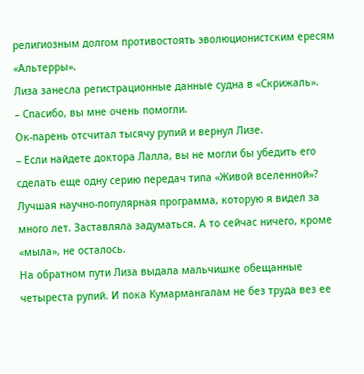религиозным долгом противостоять эволюционистским ересям «Альтерры».
Лиза занесла регистрационные данные судна в «Скрижаль».
– Спасибо, вы мне очень помогли.
Ок-парень отсчитал тысячу рупий и вернул Лизе.
– Если найдете доктора Лалла, вы не могли бы убедить его сделать еще одну серию передач типа «Живой вселенной»? Лучшая научно-популярная программа, которую я видел за много лет. Заставляла задуматься. А то сейчас ничего, кроме «мыла», не осталось.
На обратном пути Лиза выдала мальчишке обещанные четыреста рупий. И пока Кумармангалам не без труда вез ее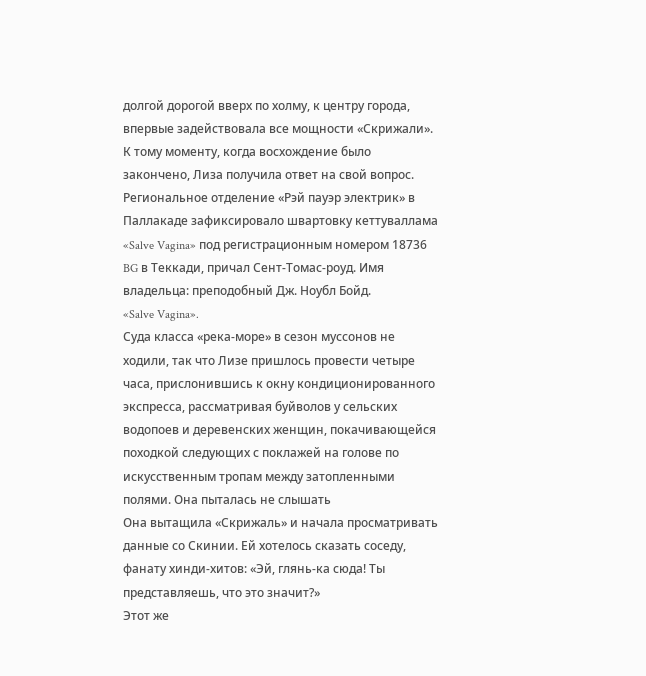долгой дорогой вверх по холму, к центру города, впервые задействовала все мощности «Скрижали».
К тому моменту, когда восхождение было закончено, Лиза получила ответ на свой вопрос. Региональное отделение «Рэй пауэр электрик» в Паллакаде зафиксировало швартовку кеттуваллама «Salve Vagina» под регистрационным номером 18736 BG в Теккади, причал Сент-Томас-роуд. Имя владельца: преподобный Дж. Ноубл Бойд.
«Salve Vagina».
Суда класса «река-море» в сезон муссонов не ходили, так что Лизе пришлось провести четыре часа, прислонившись к окну кондиционированного экспресса, рассматривая буйволов у сельских водопоев и деревенских женщин, покачивающейся походкой следующих с поклажей на голове по искусственным тропам между затопленными полями. Она пыталась не слышать
Она вытащила «Скрижаль» и начала просматривать данные со Скинии. Ей хотелось сказать соседу, фанату хинди-хитов: «Эй, глянь-ка сюда! Ты представляешь, что это значит?»
Этот же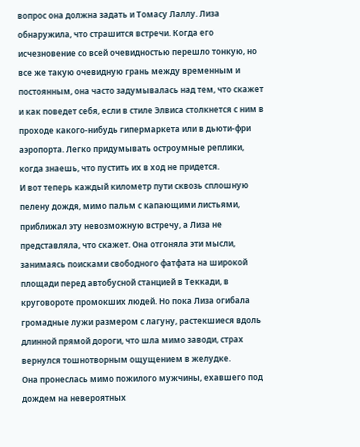вопрос она должна задать и Томасу Лаллу. Лиза обнаружила, что страшится встречи. Когда его исчезновение со всей очевидностью перешло тонкую, но все же такую очевидную грань между временным и постоянным, она часто задумывалась над тем, что скажет и как поведет себя, если в стиле Элвиса столкнется с ним в проходе какого-нибудь гипермаркета или в дьюти-фри аэропорта. Легко придумывать остроумные реплики, когда знаешь, что пустить их в ход не придется.
И вот теперь каждый километр пути сквозь сплошную пелену дождя, мимо пальм с капающими листьями, приближал эту невозможную встречу, а Лиза не представляла, что скажет. Она отгоняла эти мысли, занимаясь поисками свободного фатфата на широкой площади перед автобусной станцией в Теккади, в круговороте промокших людей. Но пока Лиза огибала громадные лужи размером с лагуну, растекшиеся вдоль длинной прямой дороги, что шла мимо заводи, страх вернулся тошнотворным ощущением в желудке.
Она пронеслась мимо пожилого мужчины, ехавшего под дождем на невероятных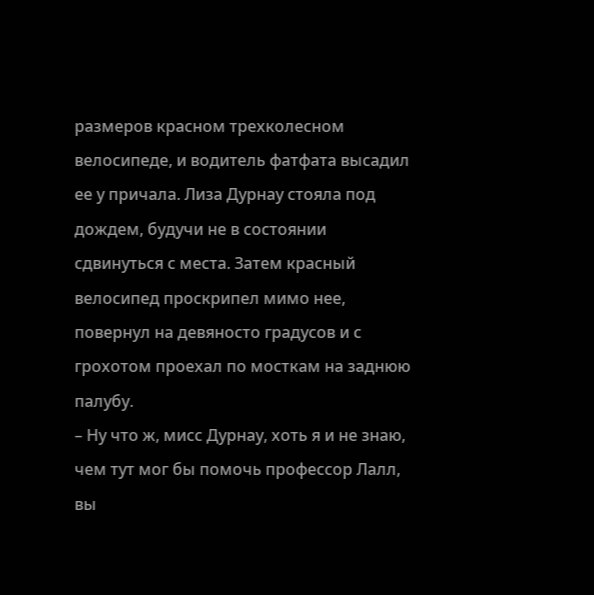размеров красном трехколесном велосипеде, и водитель фатфата высадил ее у причала. Лиза Дурнау стояла под дождем, будучи не в состоянии сдвинуться с места. Затем красный велосипед проскрипел мимо нее, повернул на девяносто градусов и с грохотом проехал по мосткам на заднюю палубу.
– Ну что ж, мисс Дурнау, хоть я и не знаю, чем тут мог бы помочь профессор Лалл, вы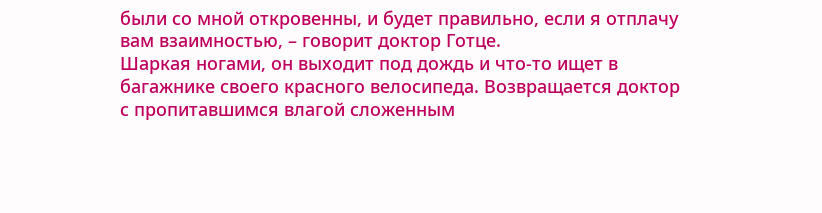были со мной откровенны, и будет правильно, если я отплачу вам взаимностью, – говорит доктор Готце.
Шаркая ногами, он выходит под дождь и что-то ищет в багажнике своего красного велосипеда. Возвращается доктор с пропитавшимся влагой сложенным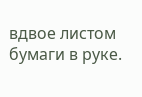вдвое листом бумаги в руке.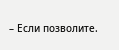– Если позволите.